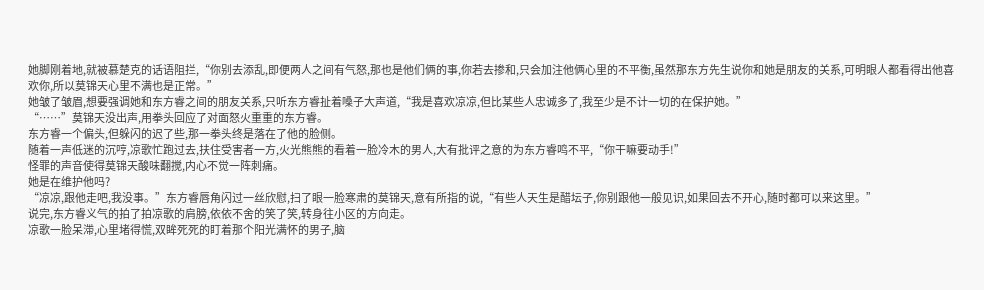她脚刚着地,就被慕楚克的话语阻拦,“你别去添乱,即便两人之间有气怒,那也是他们俩的事,你若去掺和,只会加注他俩心里的不平衡,虽然那东方先生说你和她是朋友的关系,可明眼人都看得出他喜欢你,所以莫锦天心里不满也是正常。”
她皱了皱眉,想要强调她和东方睿之间的朋友关系,只听东方睿扯着嗓子大声道,“我是喜欢凉凉,但比某些人忠诚多了,我至少是不计一切的在保护她。”
“……”莫锦天没出声,用拳头回应了对面怒火重重的东方睿。
东方睿一个偏头,但躲闪的迟了些,那一拳头终是落在了他的脸侧。
随着一声低迷的沉哼,凉歌忙跑过去,扶住受害者一方,火光熊熊的看着一脸冷木的男人,大有批评之意的为东方睿鸣不平,“你干嘛要动手!”
怪罪的声音使得莫锦天酸味翻搅,内心不觉一阵刺痛。
她是在维护他吗?
“凉凉,跟他走吧,我没事。”东方睿唇角闪过一丝欣慰,扫了眼一脸寒肃的莫锦天,意有所指的说,“有些人天生是醋坛子,你别跟他一般见识,如果回去不开心,随时都可以来这里。”
说完,东方睿义气的拍了拍凉歌的肩膀,依依不舍的笑了笑,转身往小区的方向走。
凉歌一脸呆滞,心里堵得慌,双眸死死的盯着那个阳光满怀的男子,脑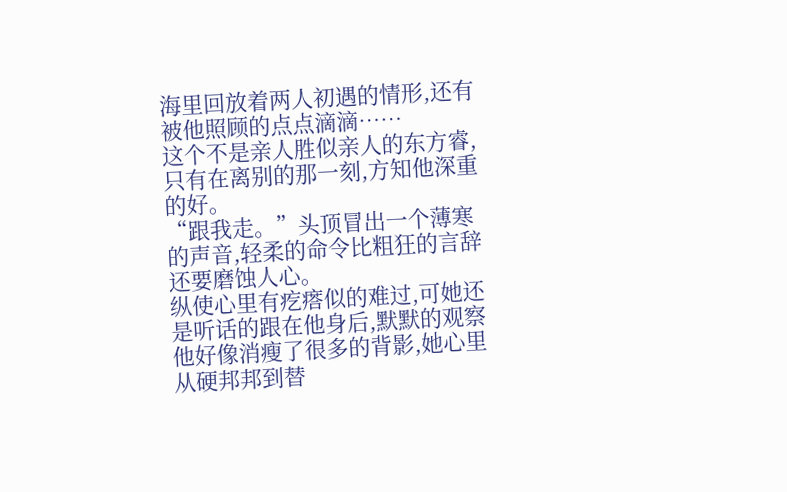海里回放着两人初遇的情形,还有被他照顾的点点滴滴……
这个不是亲人胜似亲人的东方睿,只有在离别的那一刻,方知他深重的好。
“跟我走。”头顶冒出一个薄寒的声音,轻柔的命令比粗狂的言辞还要磨蚀人心。
纵使心里有疙瘩似的难过,可她还是听话的跟在他身后,默默的观察他好像消瘦了很多的背影,她心里从硬邦邦到替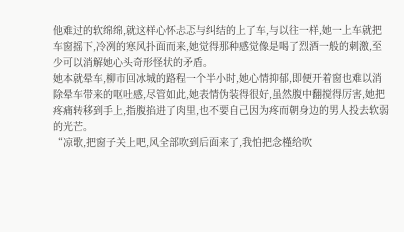他难过的软绵绵,就这样心怀忐忑与纠结的上了车,与以往一样,她一上车就把车窗摇下,冷冽的寒风扑面而来,她觉得那种感觉像是喝了烈酒一般的刺激,至少可以消解她心头奇形怪状的矛盾。
她本就晕车,柳市回冰城的路程一个半小时,她心情抑郁,即便开着窗也难以消除晕车带来的呕吐感,尽管如此,她表情伪装得很好,虽然腹中翻搅得厉害,她把疼痛转移到手上,指腹掐进了肉里,也不要自己因为疼而朝身边的男人投去软弱的光芒。
“凉歌,把窗子关上吧,风全部吹到后面来了,我怕把念槿给吹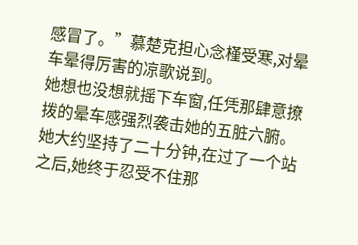感冒了。”慕楚克担心念槿受寒,对晕车晕得厉害的凉歌说到。
她想也没想就摇下车窗,任凭那肆意撩拨的晕车感强烈袭击她的五脏六腑。
她大约坚持了二十分钟,在过了一个站之后,她终于忍受不住那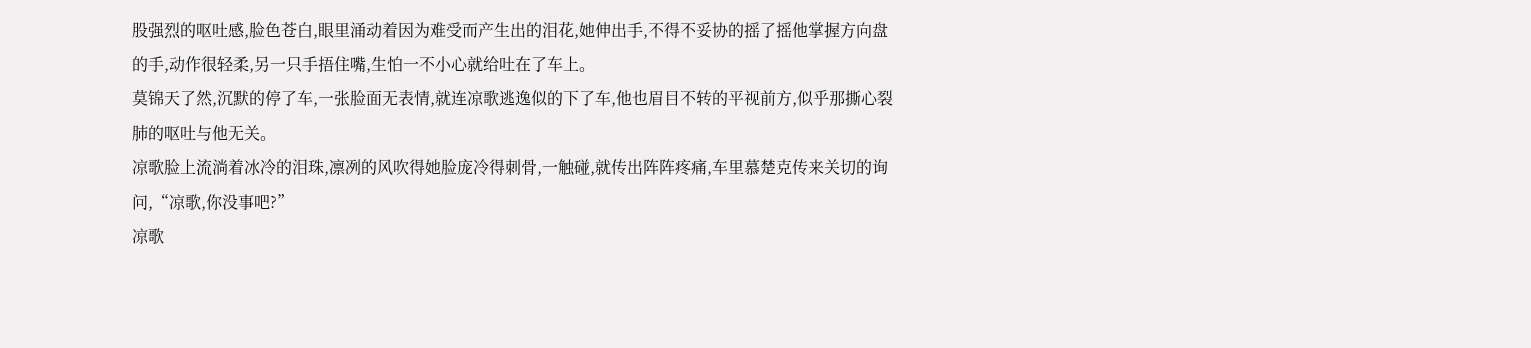股强烈的呕吐感,脸色苍白,眼里涌动着因为难受而产生出的泪花,她伸出手,不得不妥协的摇了摇他掌握方向盘的手,动作很轻柔,另一只手捂住嘴,生怕一不小心就给吐在了车上。
莫锦天了然,沉默的停了车,一张脸面无表情,就连凉歌逃逸似的下了车,他也眉目不转的平视前方,似乎那撕心裂肺的呕吐与他无关。
凉歌脸上流淌着冰冷的泪珠,凛冽的风吹得她脸庞冷得刺骨,一触碰,就传出阵阵疼痛,车里慕楚克传来关切的询问,“凉歌,你没事吧?”
凉歌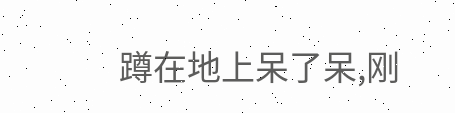蹲在地上呆了呆,刚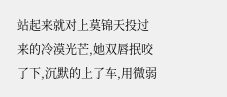站起来就对上莫锦天投过来的冷漠光芒,她双唇抿咬了下,沉默的上了车,用微弱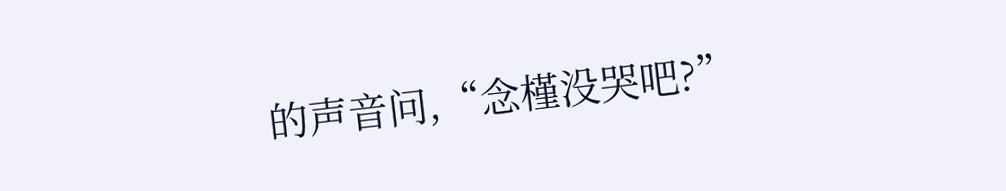的声音问,“念槿没哭吧?”